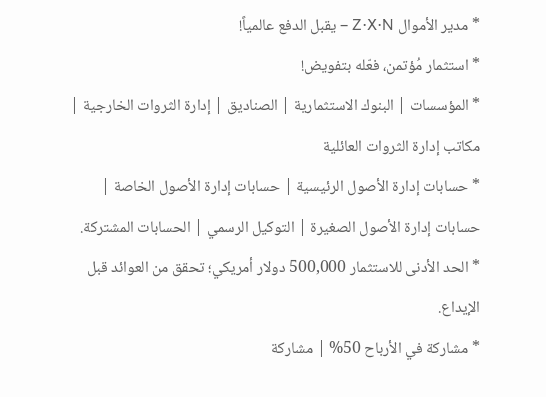* مدير الأموال Z·X·N – يقبل الدفع عالمياً!
* استثمار مُؤتمن، فعّله بتفويض!
* المؤسسات | البنوك الاستثمارية | الصناديق | إدارة الثروات الخارجية | مكاتب إدارة الثروات العائلية
* حسابات إدارة الأصول الرئيسية | حسابات إدارة الأصول الخاصة | حسابات إدارة الأصول الصغيرة | التوكيل الرسمي | الحسابات المشتركة.
* الحد الأدنى للاستثمار 500,000 دولار أمريكي؛ تحقق من العوائد قبل الإيداع.
* مشاركة في الأرباح 50% | مشاركة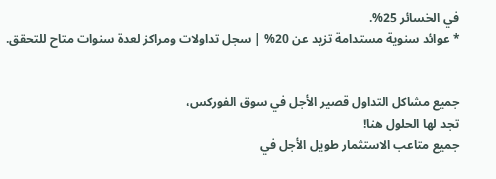في الخسائر 25%.
* عوائد سنوية مستدامة تزيد عن 20% | سجل تداولات ومراكز لعدة سنوات متاح للتحقق.


جميع مشاكل التداول قصير الأجل في سوق الفوركس،
تجد لها الحلول هنا!
جميع متاعب الاستثمار طويل الأجل في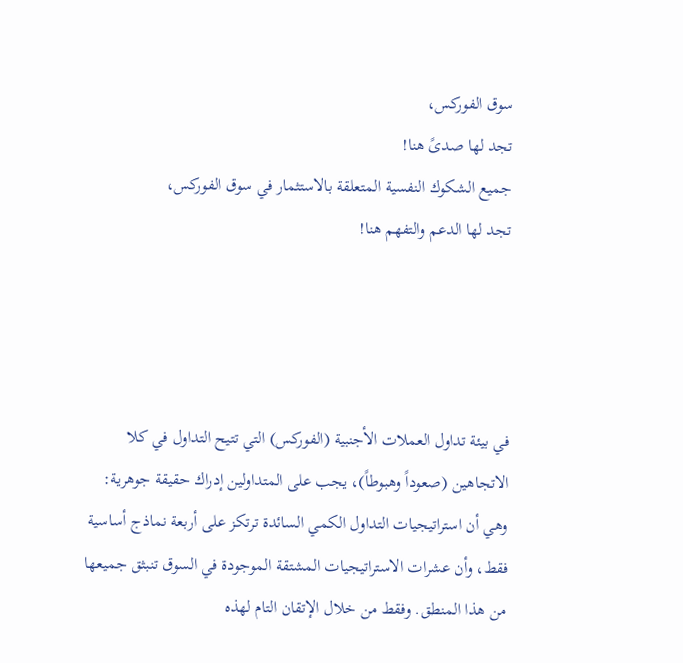سوق الفوركس،
تجد لها صدىً هنا!
جميع الشكوك النفسية المتعلقة بالاستثمار في سوق الفوركس،
تجد لها الدعم والتفهم هنا!




في بيئة تداول العملات الأجنبية (الفوركس) التي تتيح التداول في كلا الاتجاهين (صعوداً وهبوطاً)، يجب على المتداولين إدراك حقيقة جوهرية: وهي أن استراتيجيات التداول الكمي السائدة ترتكز على أربعة نماذج أساسية فقط، وأن عشرات الاستراتيجيات المشتقة الموجودة في السوق تنبثق جميعها من هذا المنطق. وفقط من خلال الإتقان التام لهذه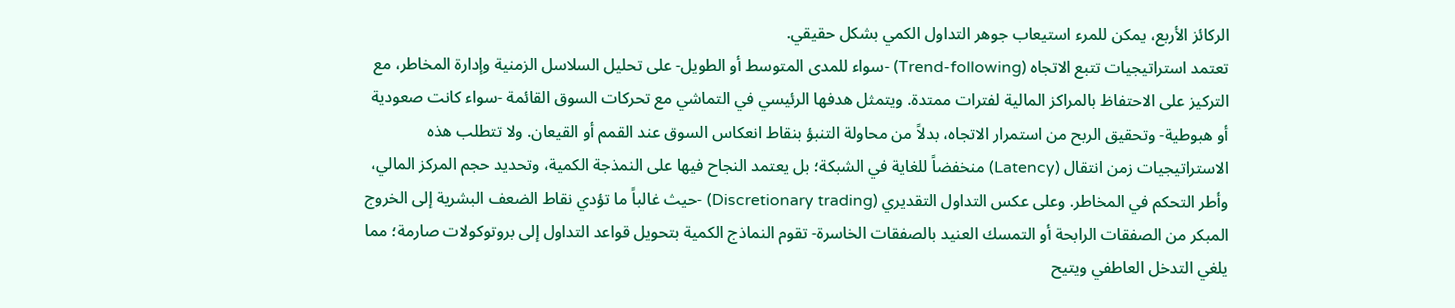الركائز الأربع، يمكن للمرء استيعاب جوهر التداول الكمي بشكل حقيقي.
تعتمد استراتيجيات تتبع الاتجاه (Trend-following) -سواء للمدى المتوسط أو الطويل- على تحليل السلاسل الزمنية وإدارة المخاطر، مع التركيز على الاحتفاظ بالمراكز المالية لفترات ممتدة. ويتمثل هدفها الرئيسي في التماشي مع تحركات السوق القائمة -سواء كانت صعودية أو هبوطية- وتحقيق الربح من استمرار الاتجاه، بدلاً من محاولة التنبؤ بنقاط انعكاس السوق عند القمم أو القيعان. ولا تتطلب هذه الاستراتيجيات زمن انتقال (Latency) منخفضاً للغاية في الشبكة؛ بل يعتمد النجاح فيها على النمذجة الكمية، وتحديد حجم المركز المالي، وأطر التحكم في المخاطر. وعلى عكس التداول التقديري (Discretionary trading) -حيث غالباً ما تؤدي نقاط الضعف البشرية إلى الخروج المبكر من الصفقات الرابحة أو التمسك العنيد بالصفقات الخاسرة- تقوم النماذج الكمية بتحويل قواعد التداول إلى بروتوكولات صارمة؛ مما يلغي التدخل العاطفي ويتيح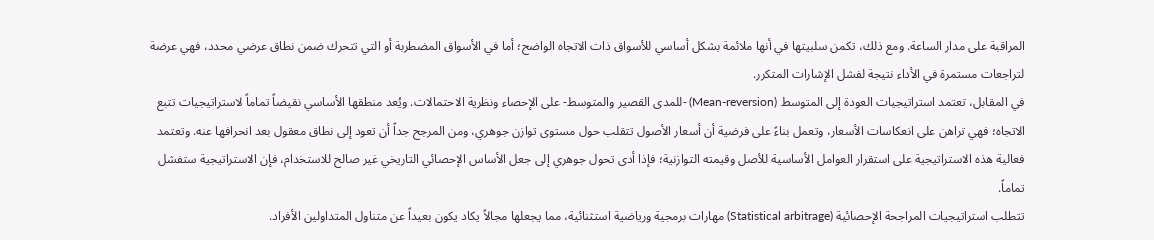المراقبة على مدار الساعة. ومع ذلك، تكمن سلبيتها في أنها ملائمة بشكل أساسي للأسواق ذات الاتجاه الواضح؛ أما في الأسواق المضطربة أو التي تتحرك ضمن نطاق عرضي محدد، فهي عرضة لتراجعات مستمرة في الأداء نتيجة لفشل الإشارات المتكرر.
في المقابل، تعتمد استراتيجيات العودة إلى المتوسط (Mean-reversion) -للمدى القصير والمتوسط- على الإحصاء ونظرية الاحتمالات. ويُعد منطقها الأساسي نقيضاً تماماً لاستراتيجيات تتبع الاتجاه؛ فهي تراهن على انعكاسات الأسعار، وتعمل بناءً على فرضية أن أسعار الأصول تتقلب حول مستوى توازن جوهري، ومن المرجح جداً أن تعود إلى نطاق معقول بعد انحرافها عنه. وتعتمد فعالية هذه الاستراتيجية على استقرار العوامل الأساسية للأصل وقيمته التوازنية؛ فإذا أدى تحول جوهري إلى جعل الأساس الإحصائي التاريخي غير صالح للاستخدام، فإن الاستراتيجية ستفشل تماماً.
تتطلب استراتيجيات المراجحة الإحصائية (Statistical arbitrage) مهارات برمجية ورياضية استثنائية، مما يجعلها مجالاً يكاد يكون بعيداً عن متناول المتداولين الأفراد.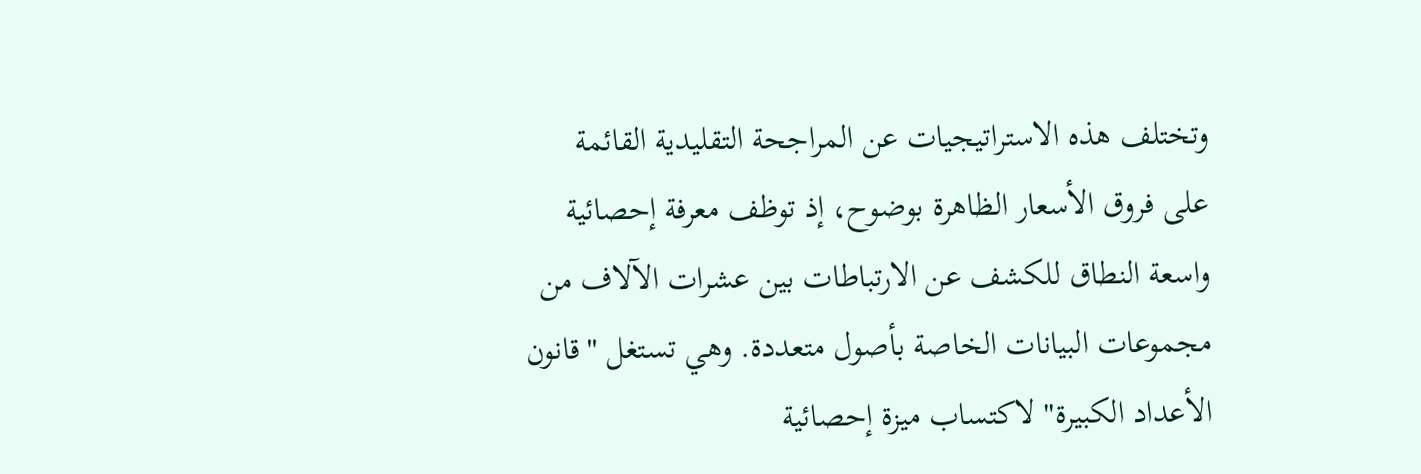وتختلف هذه الاستراتيجيات عن المراجحة التقليدية القائمة على فروق الأسعار الظاهرة بوضوح، إذ توظف معرفة إحصائية واسعة النطاق للكشف عن الارتباطات بين عشرات الآلاف من مجموعات البيانات الخاصة بأصول متعددة. وهي تستغل "قانون الأعداد الكبيرة" لاكتساب ميزة إحصائية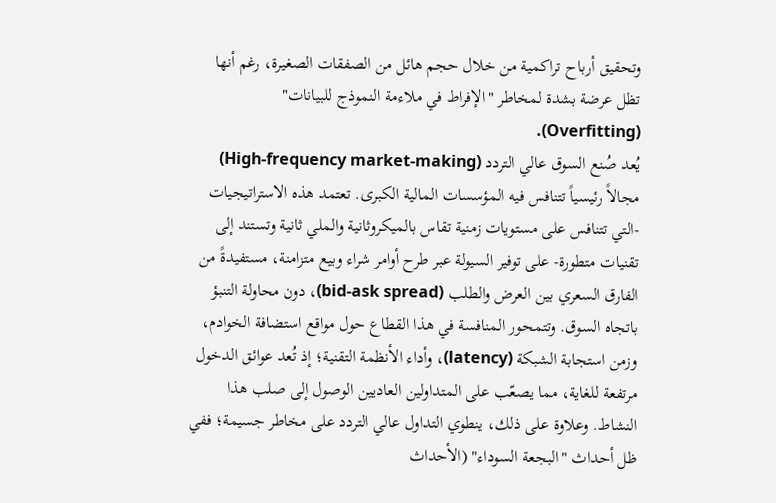وتحقيق أرباح تراكمية من خلال حجم هائل من الصفقات الصغيرة، رغم أنها تظل عرضة بشدة لمخاطر "الإفراط في ملاءمة النموذج للبيانات" (Overfitting).
يُعد صُنع السوق عالي التردد (High-frequency market-making) مجالاً رئيسياً تتنافس فيه المؤسسات المالية الكبرى. تعتمد هذه الاستراتيجيات -التي تتنافس على مستويات زمنية تقاس بالميكروثانية والملي ثانية وتستند إلى تقنيات متطورة- على توفير السيولة عبر طرح أوامر شراء وبيع متزامنة، مستفيدةً من الفارق السعري بين العرض والطلب (bid-ask spread)، دون محاولة التنبؤ باتجاه السوق. وتتمحور المنافسة في هذا القطاع حول مواقع استضافة الخوادم، وزمن استجابة الشبكة (latency)، وأداء الأنظمة التقنية؛ إذ تُعد عوائق الدخول مرتفعة للغاية، مما يصعّب على المتداولين العاديين الوصول إلى صلب هذا النشاط. وعلاوة على ذلك، ينطوي التداول عالي التردد على مخاطر جسيمة؛ ففي ظل أحداث "البجعة السوداء" (الأحداث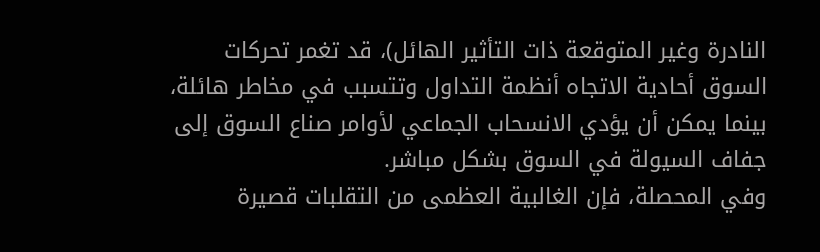النادرة وغير المتوقعة ذات التأثير الهائل)، قد تغمر تحركات السوق أحادية الاتجاه أنظمة التداول وتتسبب في مخاطر هائلة، بينما يمكن أن يؤدي الانسحاب الجماعي لأوامر صناع السوق إلى جفاف السيولة في السوق بشكل مباشر.
وفي المحصلة، فإن الغالبية العظمى من التقلبات قصيرة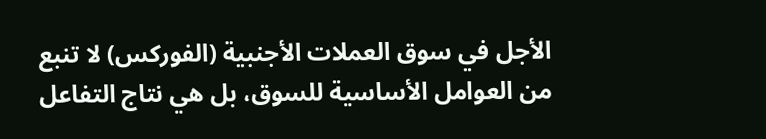الأجل في سوق العملات الأجنبية (الفوركس) لا تنبع من العوامل الأساسية للسوق، بل هي نتاج التفاعل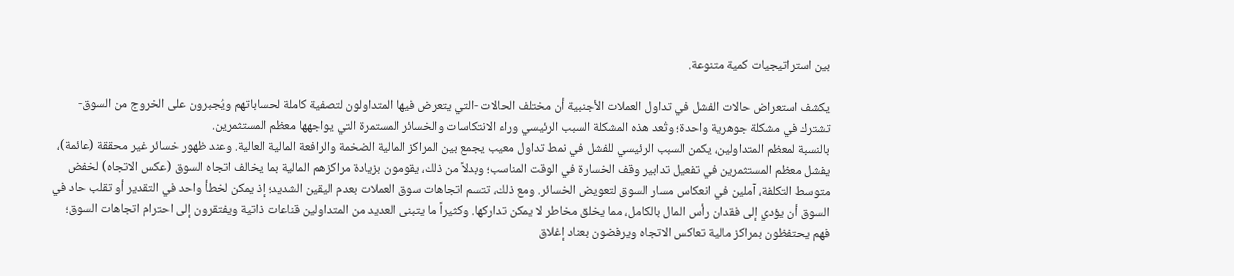بين استراتيجيات كمية متنوعة.

يكشف استعراض حالات الفشل في تداول العملات الأجنبية أن مختلف الحالات -التي يتعرض فيها المتداولون لتصفية كاملة لحساباتهم ويُجبرون على الخروج من السوق- تشترك في مشكلة جوهرية واحدة؛ وتُعد هذه المشكلة السبب الرئيسي وراء الانتكاسات والخسائر المستمرة التي يواجهها معظم المستثمرين.
بالنسبة لمعظم المتداولين، يكمن السبب الرئيسي للفشل في نمط تداول معيب يجمع بين المراكز المالية الضخمة والرافعة المالية العالية. وعند ظهور خسائر غير محققة (عائمة)، يفشل معظم المستثمرين في تفعيل تدابير وقف الخسارة في الوقت المناسب؛ وبدلاً من ذلك، يقومون بزيادة مراكزهم المالية بما يخالف اتجاه السوق (عكس الاتجاه) لخفض متوسط التكلفة، آملين في انعكاس مسار السوق لتعويض الخسائر. ومع ذلك، تتسم اتجاهات سوق العملات بعدم اليقين الشديد؛ إذ يمكن لخطأ واحد في التقدير أو تقلب حاد في السوق أن يؤدي إلى فقدان رأس المال بالكامل، مما يخلق مخاطر لا يمكن تداركها. وكثيراً ما يتبنى العديد من المتداولين قناعات ذاتية ويفتقرون إلى احترام اتجاهات السوق؛ فهم يحتفظون بمراكز مالية تعاكس الاتجاه ويرفضون بعناد إغلاق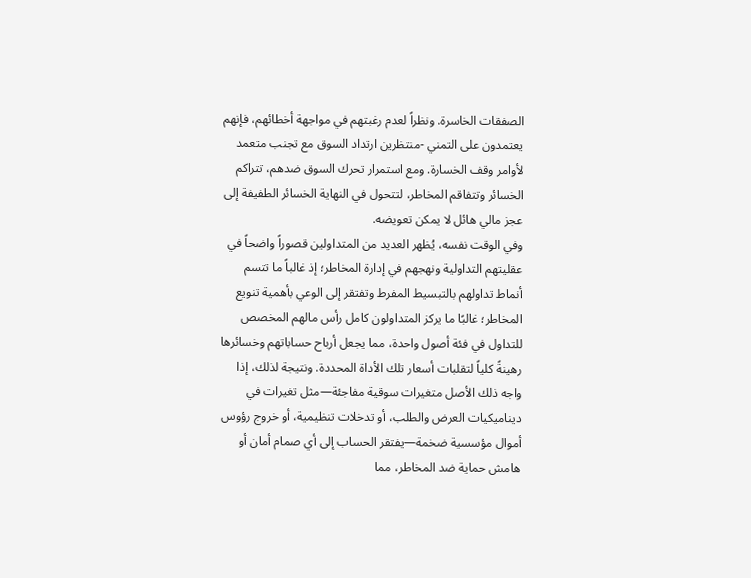الصفقات الخاسرة. ونظراً لعدم رغبتهم في مواجهة أخطائهم، فإنهم يعتمدون على التمني -منتظرين ارتداد السوق مع تجنب متعمد لأوامر وقف الخسارة. ومع استمرار تحرك السوق ضدهم، تتراكم الخسائر وتتفاقم المخاطر، لتتحول في النهاية الخسائر الطفيفة إلى عجز مالي هائل لا يمكن تعويضه.
وفي الوقت نفسه، يُظهر العديد من المتداولين قصوراً واضحاً في عقليتهم التداولية ونهجهم في إدارة المخاطر؛ إذ غالباً ما تتسم أنماط تداولهم بالتبسيط المفرط وتفتقر إلى الوعي بأهمية تنويع المخاطر؛ غالبًا ما يركز المتداولون كامل رأس مالهم المخصص للتداول في فئة أصول واحدة، مما يجعل أرباح حساباتهم وخسائرها رهينةً كلياً لتقلبات أسعار تلك الأداة المحددة. ونتيجة لذلك، إذا واجه ذلك الأصل متغيرات سوقية مفاجئة—مثل تغيرات في ديناميكيات العرض والطلب، أو تدخلات تنظيمية، أو خروج رؤوس أموال مؤسسية ضخمة—يفتقر الحساب إلى أي صمام أمان أو هامش حماية ضد المخاطر، مما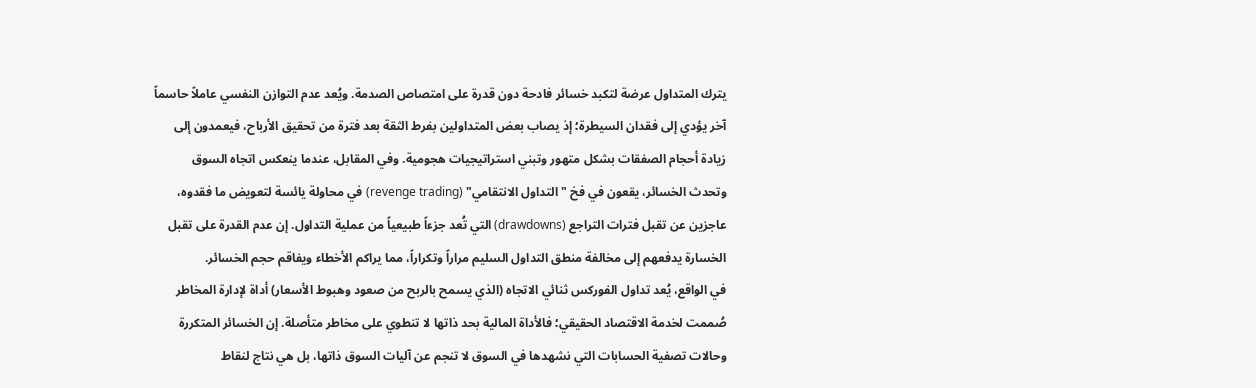يترك المتداول عرضة لتكبد خسائر فادحة دون قدرة على امتصاص الصدمة. ويُعد عدم التوازن النفسي عاملاً حاسماً آخر يؤدي إلى فقدان السيطرة؛ إذ يصاب بعض المتداولين بفرط الثقة بعد فترة من تحقيق الأرباح، فيعمدون إلى زيادة أحجام الصفقات بشكل متهور وتبني استراتيجيات هجومية. وفي المقابل، عندما ينعكس اتجاه السوق وتحدث الخسائر، يقعون في فخ "التداول الانتقامي" (revenge trading) في محاولة يائسة لتعويض ما فقدوه، عاجزين عن تقبل فترات التراجع (drawdowns) التي تُعد جزءاً طبيعياً من عملية التداول. إن عدم القدرة على تقبل الخسارة يدفعهم إلى مخالفة منطق التداول السليم مراراً وتكراراً، مما يراكم الأخطاء ويفاقم حجم الخسائر.
في الواقع، يُعد تداول الفوركس ثنائي الاتجاه (الذي يسمح بالربح من صعود وهبوط الأسعار) أداة لإدارة المخاطر صُممت لخدمة الاقتصاد الحقيقي؛ فالأداة المالية بحد ذاتها لا تنطوي على مخاطر متأصلة. إن الخسائر المتكررة وحالات تصفية الحسابات التي نشهدها في السوق لا تنجم عن آليات السوق ذاتها، بل هي نتاج لنقاط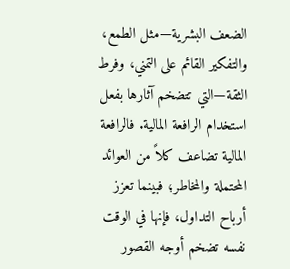الضعف البشرية—مثل الطمع، والتفكير القائم على التمني، وفرط الثقة—التي تتضخم آثارها بفعل استخدام الرافعة المالية. فالرافعة المالية تضاعف كلاً من العوائد المحتملة والمخاطر؛ فبينما تعزز أرباح التداول، فإنها في الوقت نفسه تضخم أوجه القصور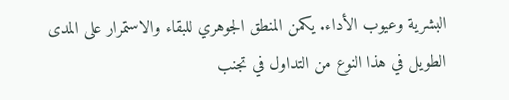البشرية وعيوب الأداء. يكمن المنطق الجوهري للبقاء والاستمرار على المدى الطويل في هذا النوع من التداول في تجنب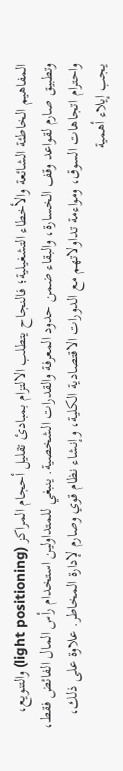المفاهيم الخاطئة الشائعة والأخطاء التشغيلية؛ فالنجاح يتطلب الالتزام بمبادئ تقليل أحجام المراكز (light positioning) والتنويع، وتطبيق صارم لقواعد وقف الخسارة، والبقاء ضمن حدود المعرفة والقدرات الشخصية. ينبغي للمتداولين استخدام رأس المال الفائض فقط، واحترام اتجاهات السوق، ومواءمة تداولاتهم مع الدورات الاقتصادية الكلية، وإنشاء نظام قوي وصارم لإدارة المخاطر. علاوة على ذلك، يجب إيلاء أهمية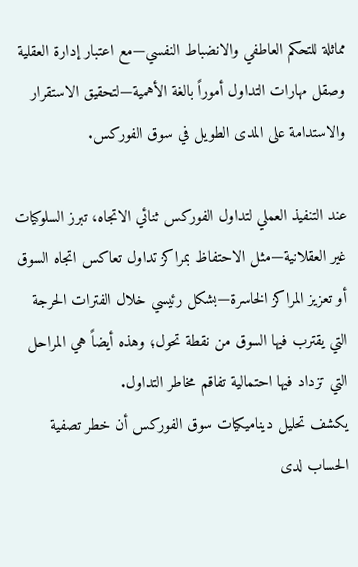مماثلة للتحكم العاطفي والانضباط النفسي—مع اعتبار إدارة العقلية وصقل مهارات التداول أموراً بالغة الأهمية—لتحقيق الاستقرار والاستدامة على المدى الطويل في سوق الفوركس.

عند التنفيذ العملي لتداول الفوركس ثنائي الاتجاه، تبرز السلوكيات غير العقلانية—مثل الاحتفاظ بمراكز تداول تعاكس اتجاه السوق أو تعزيز المراكز الخاسرة—بشكل رئيسي خلال الفترات الحرجة التي يقترب فيها السوق من نقطة تحول؛ وهذه أيضاً هي المراحل التي تزداد فيها احتمالية تفاقم مخاطر التداول.
يكشف تحليل ديناميكيات سوق الفوركس أن خطر تصفية الحساب لدى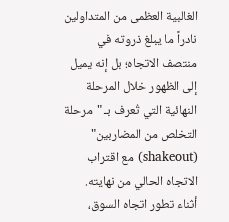الغالبية العظمى من المتداولين نادراً ما يبلغ ذروته في منتصف الاتجاه؛ بل إنه يميل إلى الظهور خلال المرحلة النهائية التي تُعرف بـ "مرحلة التخلص من المضاربين" (shakeout) مع اقتراب الاتجاه الحالي من نهايته.
أثناء تطور اتجاه السوق،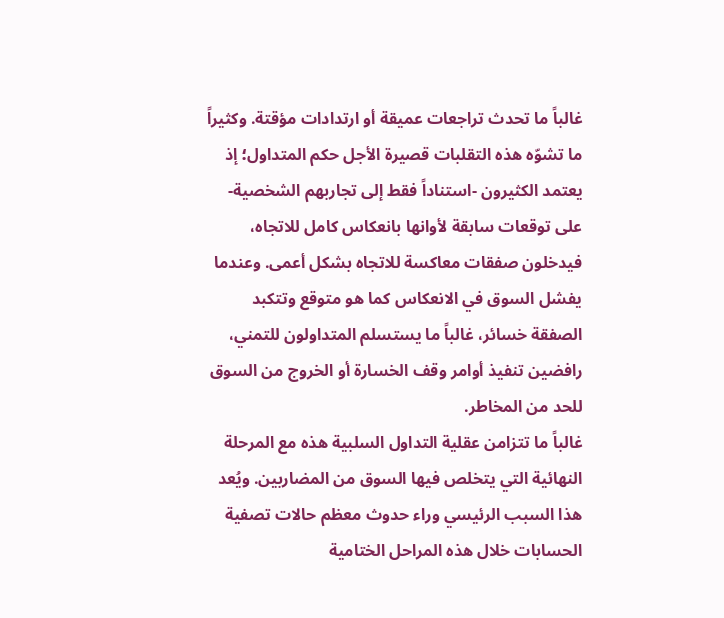غالباً ما تحدث تراجعات عميقة أو ارتدادات مؤقتة. وكثيراً ما تشوّه هذه التقلبات قصيرة الأجل حكم المتداول؛ إذ يعتمد الكثيرون -استناداً فقط إلى تجاربهم الشخصية- على توقعات سابقة لأوانها بانعكاس كامل للاتجاه، فيدخلون صفقات معاكسة للاتجاه بشكل أعمى. وعندما يفشل السوق في الانعكاس كما هو متوقع وتتكبد الصفقة خسائر، غالباً ما يستسلم المتداولون للتمني، رافضين تنفيذ أوامر وقف الخسارة أو الخروج من السوق للحد من المخاطر.
غالباً ما تتزامن عقلية التداول السلبية هذه مع المرحلة النهائية التي يتخلص فيها السوق من المضاربين. ويُعد هذا السبب الرئيسي وراء حدوث معظم حالات تصفية الحسابات خلال هذه المراحل الختامية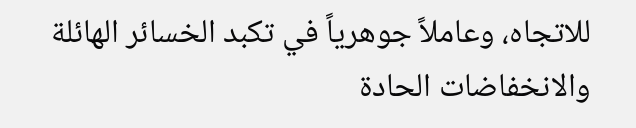للاتجاه، وعاملاً جوهرياً في تكبد الخسائر الهائلة والانخفاضات الحادة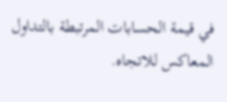في قيمة الحسابات المرتبطة بالتداول المعاكس للاتجاه.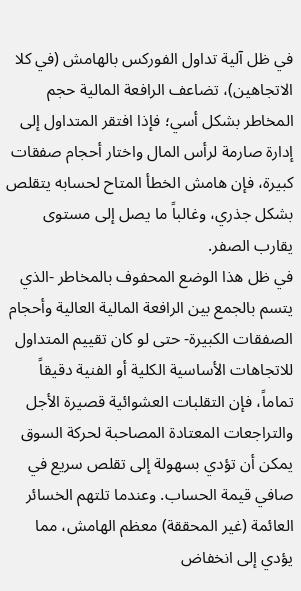في ظل آلية تداول الفوركس بالهامش (في كلا الاتجاهين)، تضاعف الرافعة المالية حجم المخاطر بشكل أسي؛ فإذا افتقر المتداول إلى إدارة صارمة لرأس المال واختار أحجام صفقات كبيرة، فإن هامش الخطأ المتاح لحسابه يتقلص بشكل جذري، وغالباً ما يصل إلى مستوى يقارب الصفر.
في ظل هذا الوضع المحفوف بالمخاطر -الذي يتسم بالجمع بين الرافعة المالية العالية وأحجام الصفقات الكبيرة- حتى لو كان تقييم المتداول للاتجاهات الأساسية الكلية أو الفنية دقيقاً تماماً، فإن التقلبات العشوائية قصيرة الأجل والتراجعات المعتادة المصاحبة لحركة السوق يمكن أن تؤدي بسهولة إلى تقلص سريع في صافي قيمة الحساب. وعندما تلتهم الخسائر العائمة (غير المحققة) معظم الهامش، مما يؤدي إلى انخفاض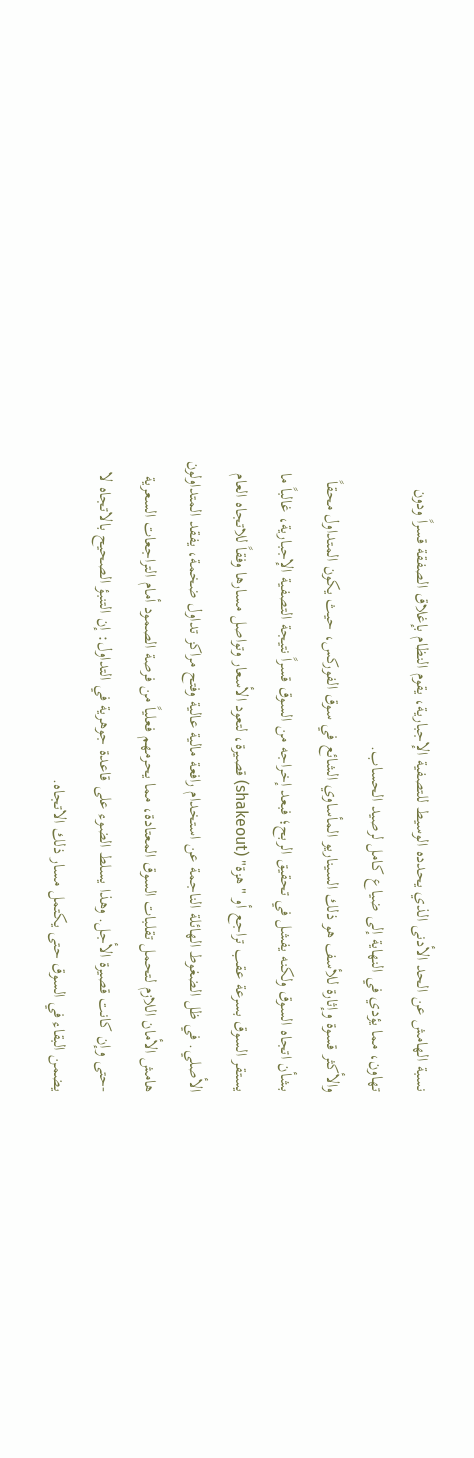نسبة الهامش عن الحد الأدنى الذي يحدده الوسيط للتصفية الإجبارية، يقوم النظام بإغلاق الصفقة قسراً ودون تهاون، مما يؤدي في النهاية إلى ضياع كامل لرصيد الحساب.
والأكثر قسوة وإثارة للأسف هو ذلك السيناريو المأساوي الشائع في سوق الفوركس، حيث يكون المتداول محقاً بشأن اتجاه السوق ولكنه يفشل في تحقيق الربح؛ فبعد إخراجه من السوق قسراً نتيجة التصفية الإجبارية، غالباً ما يستقر السوق بسرعة عقب تراجع أو "هزة" (shakeout) قصيرة، لتعود الأسعار وتواصل مسارها وفقاً للاتجاه العام الأصلي. في ظل الضغوط الهائلة الناجمة عن استخدام رافعة مالية عالية وفتح مراكز تداول ضخمة، يفقد المتداولون هامش الأمان اللازم لتحمل تقلبات السوق المعتادة، مما يحرمهم فعلياً من فرصة الصمود أمام التراجعات السعرية -حتى وإن كانت قصيرة الأجل. وهذا يسلط الضوء على قاعدة جوهرية في التداول: إن التنبؤ الصحيح بالاتجاه لا يضمن البقاء في السوق حتى يكتمل مسار ذلك الاتجاه.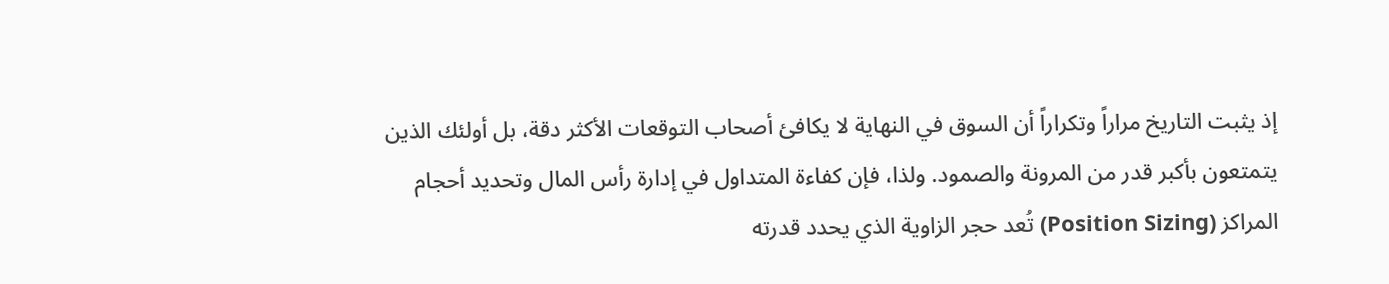إذ يثبت التاريخ مراراً وتكراراً أن السوق في النهاية لا يكافئ أصحاب التوقعات الأكثر دقة، بل أولئك الذين يتمتعون بأكبر قدر من المرونة والصمود. ولذا، فإن كفاءة المتداول في إدارة رأس المال وتحديد أحجام المراكز (Position Sizing) تُعد حجر الزاوية الذي يحدد قدرته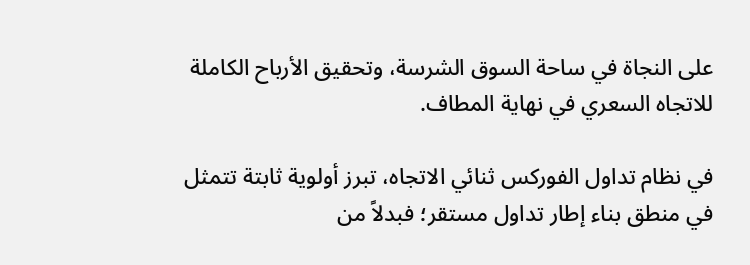على النجاة في ساحة السوق الشرسة، وتحقيق الأرباح الكاملة للاتجاه السعري في نهاية المطاف.

في نظام تداول الفوركس ثنائي الاتجاه، تبرز أولوية ثابتة تتمثل في منطق بناء إطار تداول مستقر؛ فبدلاً من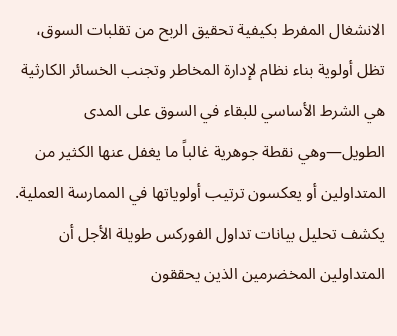الانشغال المفرط بكيفية تحقيق الربح من تقلبات السوق، تظل أولوية بناء نظام لإدارة المخاطر وتجنب الخسائر الكارثية هي الشرط الأساسي للبقاء في السوق على المدى الطويل—وهي نقطة جوهرية غالباً ما يغفل عنها الكثير من المتداولين أو يعكسون ترتيب أولوياتها في الممارسة العملية.
يكشف تحليل بيانات تداول الفوركس طويلة الأجل أن المتداولين المخضرمين الذين يحققون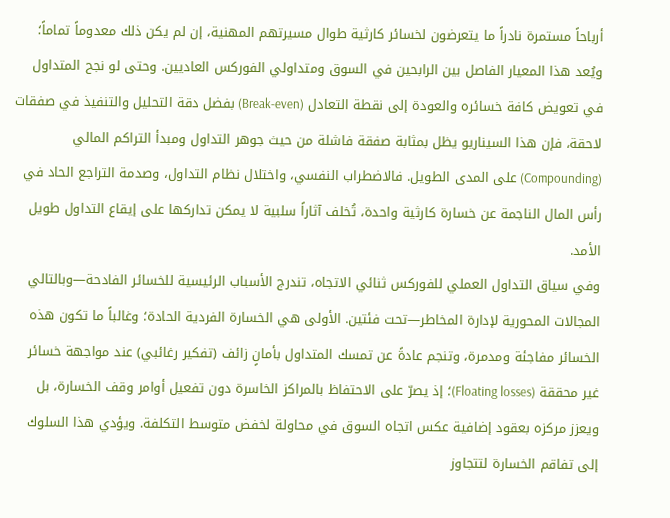أرباحاً مستمرة نادراً ما يتعرضون لخسائر كارثية طوال مسيرتهم المهنية، إن لم يكن ذلك معدوماً تماماً؛ ويُعد هذا المعيار الفاصل بين الرابحين في السوق ومتداولي الفوركس العاديين. وحتى لو نجح المتداول في تعويض كافة خسائره والعودة إلى نقطة التعادل (Break-even) بفضل دقة التحليل والتنفيذ في صفقات لاحقة، فإن هذا السيناريو يظل بمثابة صفقة فاشلة من حيث جوهر التداول ومبدأ التراكم المالي (Compounding) على المدى الطويل. فالاضطراب النفسي، واختلال نظام التداول، وصدمة التراجع الحاد في رأس المال الناجمة عن خسارة كارثية واحدة، تُخلف آثاراً سلبية لا يمكن تداركها على إيقاع التداول طويل الأمد.
وفي سياق التداول العملي للفوركس ثنائي الاتجاه، تندرج الأسباب الرئيسية للخسائر الفادحة—وبالتالي المجالات المحورية لإدارة المخاطر—تحت فئتين. الأولى هي الخسارة الفردية الحادة؛ وغالباً ما تكون هذه الخسائر مفاجئة ومدمرة، وتنجم عادةً عن تمسك المتداول بأمانٍ زائف (تفكير رغائبي) عند مواجهة خسائر غير محققة (Floating losses)؛ إذ يصرّ على الاحتفاظ بالمراكز الخاسرة دون تفعيل أوامر وقف الخسارة، بل ويعزز مركزه بعقود إضافية عكس اتجاه السوق في محاولة لخفض متوسط التكلفة. ويؤدي هذا السلوك إلى تفاقم الخسارة لتتجاوز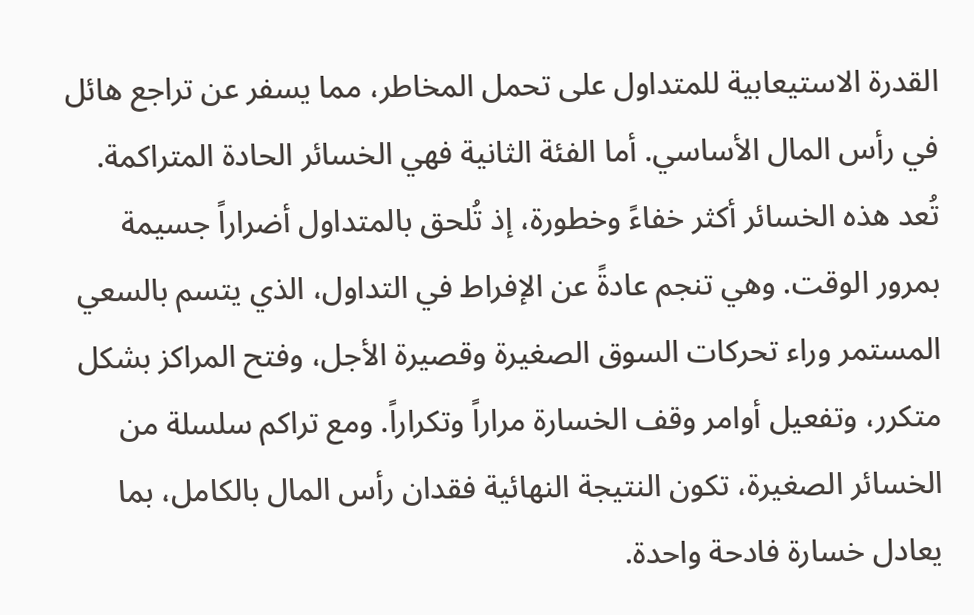القدرة الاستيعابية للمتداول على تحمل المخاطر، مما يسفر عن تراجع هائل في رأس المال الأساسي. أما الفئة الثانية فهي الخسائر الحادة المتراكمة. تُعد هذه الخسائر أكثر خفاءً وخطورة، إذ تُلحق بالمتداول أضراراً جسيمة بمرور الوقت. وهي تنجم عادةً عن الإفراط في التداول، الذي يتسم بالسعي المستمر وراء تحركات السوق الصغيرة وقصيرة الأجل، وفتح المراكز بشكل متكرر، وتفعيل أوامر وقف الخسارة مراراً وتكراراً. ومع تراكم سلسلة من الخسائر الصغيرة، تكون النتيجة النهائية فقدان رأس المال بالكامل، بما يعادل خسارة فادحة واحدة.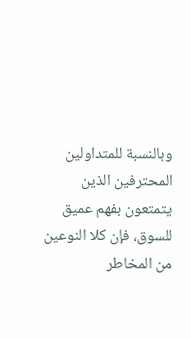وبالنسبة للمتداولين المحترفين الذين يتمتعون بفهم عميق للسوق، فإن كلا النوعين من المخاطر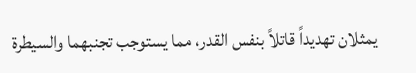يمثلان تهديداً قاتلاً بنفس القدر، مما يستوجب تجنبهما والسيطرة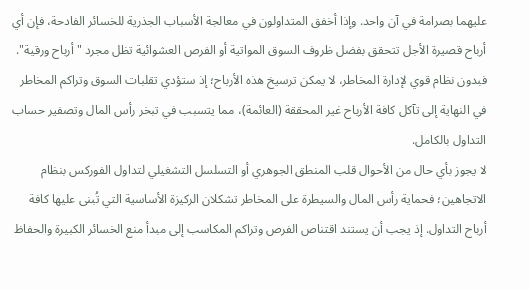عليهما بصرامة في آن واحد. وإذا أخفق المتداولون في معالجة الأسباب الجذرية للخسائر الفادحة، فإن أي أرباح قصيرة الأجل تتحقق بفضل ظروف السوق المواتية أو الفرص العشوائية تظل مجرد "أرباح ورقية". فبدون نظام قوي لإدارة المخاطر، لا يمكن ترسيخ هذه الأرباح؛ إذ ستؤدي تقلبات السوق وتراكم المخاطر في النهاية إلى تآكل كافة الأرباح غير المحققة (العائمة)، مما يتسبب في تبخر رأس المال وتصفير حساب التداول بالكامل.
لا يجوز بأي حال من الأحوال قلب المنطق الجوهري أو التسلسل التشغيلي لتداول الفوركس بنظام الاتجاهين؛ فحماية رأس المال والسيطرة على المخاطر تشكلان الركيزة الأساسية التي تُبنى عليها كافة أرباح التداول. إذ يجب أن يستند اقتناص الفرص وتراكم المكاسب إلى مبدأ منع الخسائر الكبيرة والحفاظ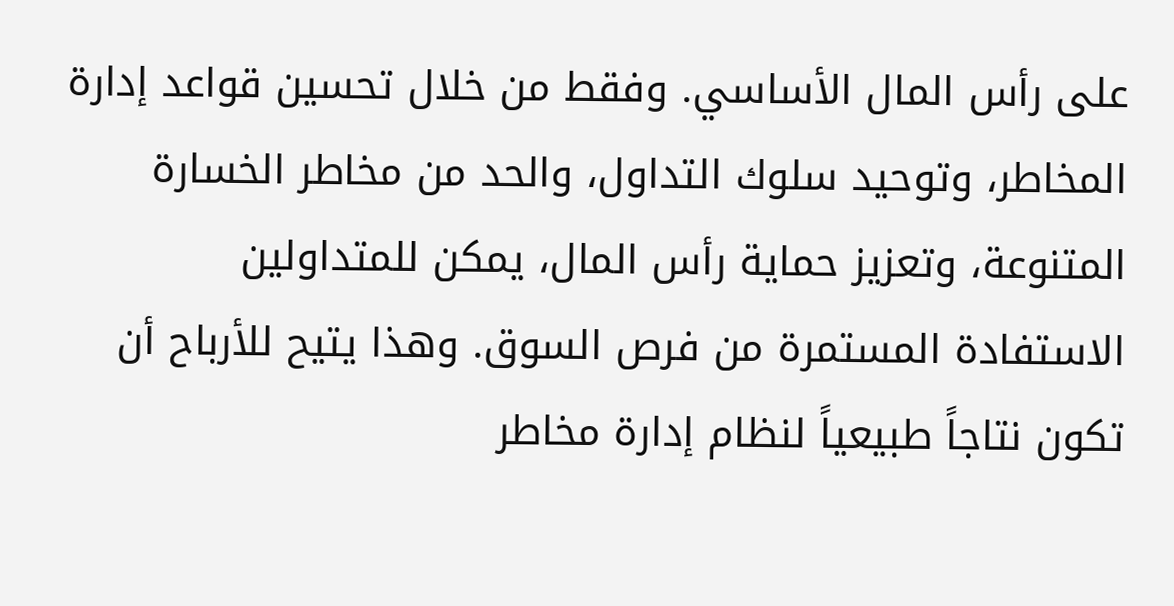على رأس المال الأساسي. وفقط من خلال تحسين قواعد إدارة المخاطر، وتوحيد سلوك التداول، والحد من مخاطر الخسارة المتنوعة، وتعزيز حماية رأس المال، يمكن للمتداولين الاستفادة المستمرة من فرص السوق. وهذا يتيح للأرباح أن تكون نتاجاً طبيعياً لنظام إدارة مخاطر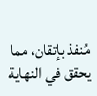مُنفذ بإتقان، مما يحقق في النهاية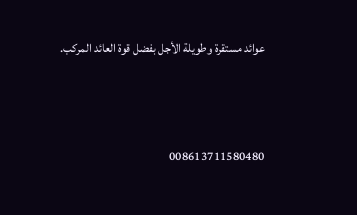عوائد مستقرة وطويلة الأجل بفضل قوة العائد المركب.



008613711580480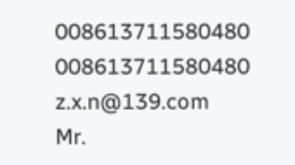008613711580480
008613711580480
z.x.n@139.com
Mr.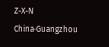Z-X-N
China·Guangzhou